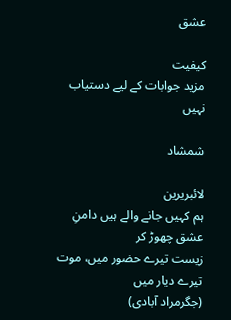عشق

کیفیت
مزید جوابات کے لیے دستیاب نہیں

شمشاد

لائبریرین
ہم کہیں جانے والے ہیں دامنِ عشق چھوڑ کر
زیست تیرے حضور میں، موت تیرے دیار میں
(جگرمراد آبادی)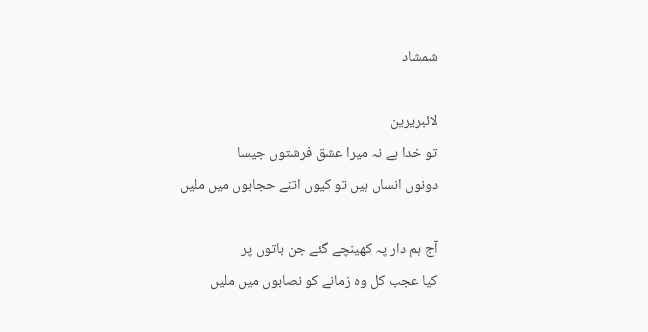شمشاد

لائبریرین
تو خدا ہے نہ ميرا عشق فرشتوں جيسا
دونوں انساں ہيں تو کيوں اتنے حجابوں ميں مليں

آج ہم دار پہ کھينچے گئے جن باتوں پر
کيا عجب کل وہ زمانے کو نصابوں ميں مليں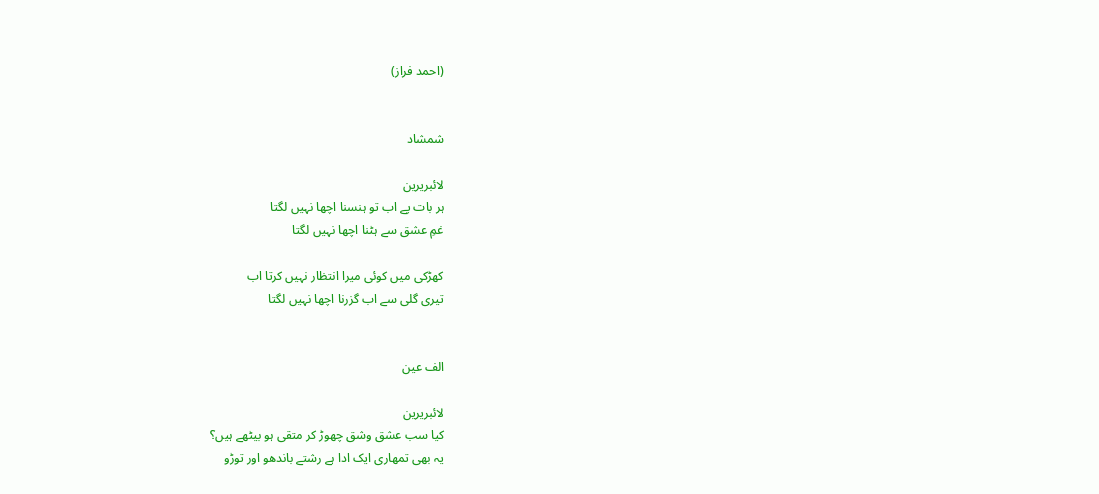(احمد فراز)


شمشاد

لائبریرین
ہر بات پے اب تو ہنسنا اچھا نہیں لگتا
غمِ عشق سے ہٹنا اچھا نہیں لگتا

کھڑکی میں کوئی میرا انتظار نہیں کرتا اب
تیری گلی سے اب گزرنا اچھا نہیں لگتا


الف عین

لائبریرین
کیا سب عشق وشق چھوڑ کر متقی ہو بیٹھے ہیں؟
یہ بھی تمھاری ایک ادا ہے رشتے باندھو اور توڑو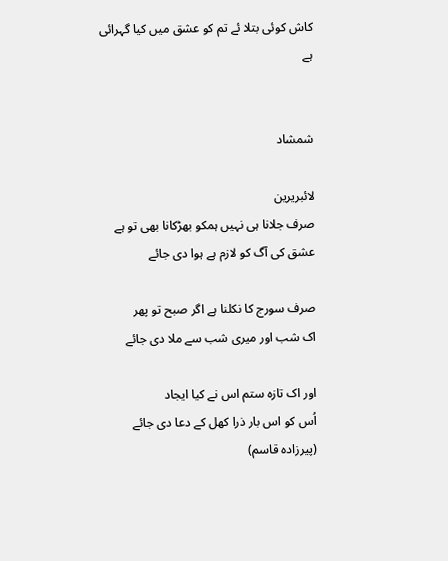کاش کوئی بتلا ئے تم کو عشق میں کیا گہرائی ہے


شمشاد

لائبریرین
صرف جلانا ہی نہیں ہمکو بھڑکانا بھی تو ہے
عشق کی آگ کو لازم ہے ہوا دی جائے

صرف سورج کا نکلنا ہے اگر صبح تو پھر
اک شب اور میری شب سے ملا دی جائے

اور اک تازہ ستم اس نے کیا ایجاد
اُس کو اس بار ذرا کھل کے دعا دی جائے
(پیرزادہ قاسم)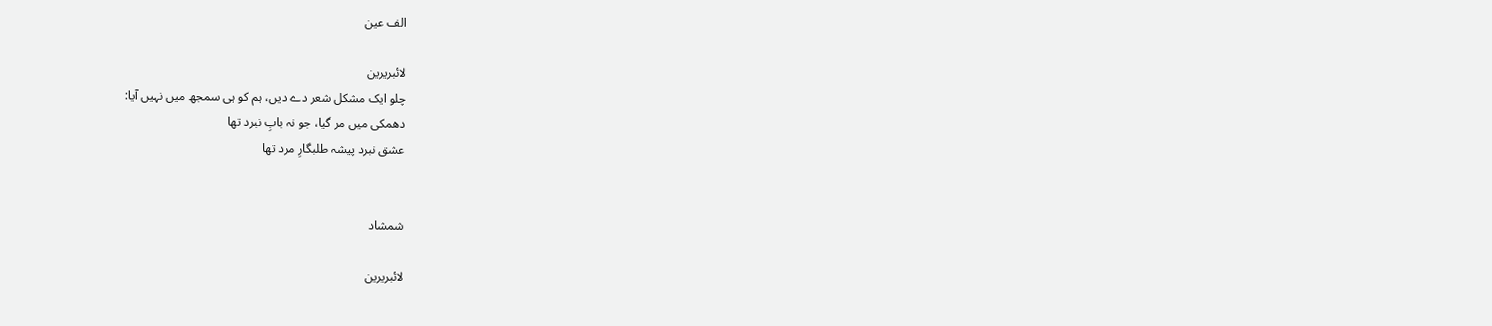الف عین

لائبریرین
چلو ایک مشکل شعر دے دیں، ہم کو ہی سمجھ میں نہیں آیا:
دھمکی میں مر گیا، جو نہ بابِ نبرد تھا
عشق نبرد پیشہ طلبگارِ مرد تھا


شمشاد

لائبریرین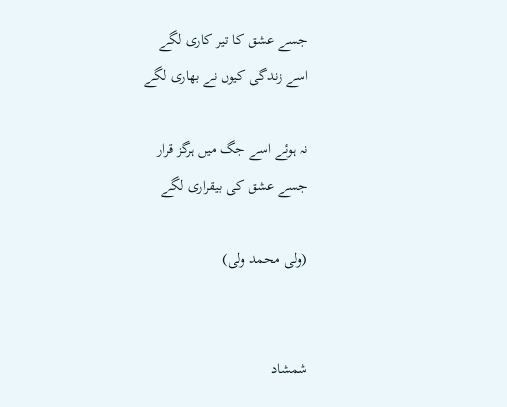جسے عشق کا تیر کاری لگے
اسے زندگی کیوں نے بھاری لگے

نہ ہوئے اسے جگ میں ہرگز قرار
جسے عشق کی بیقراری لگے

(ولی محمد ولی)


شمشاد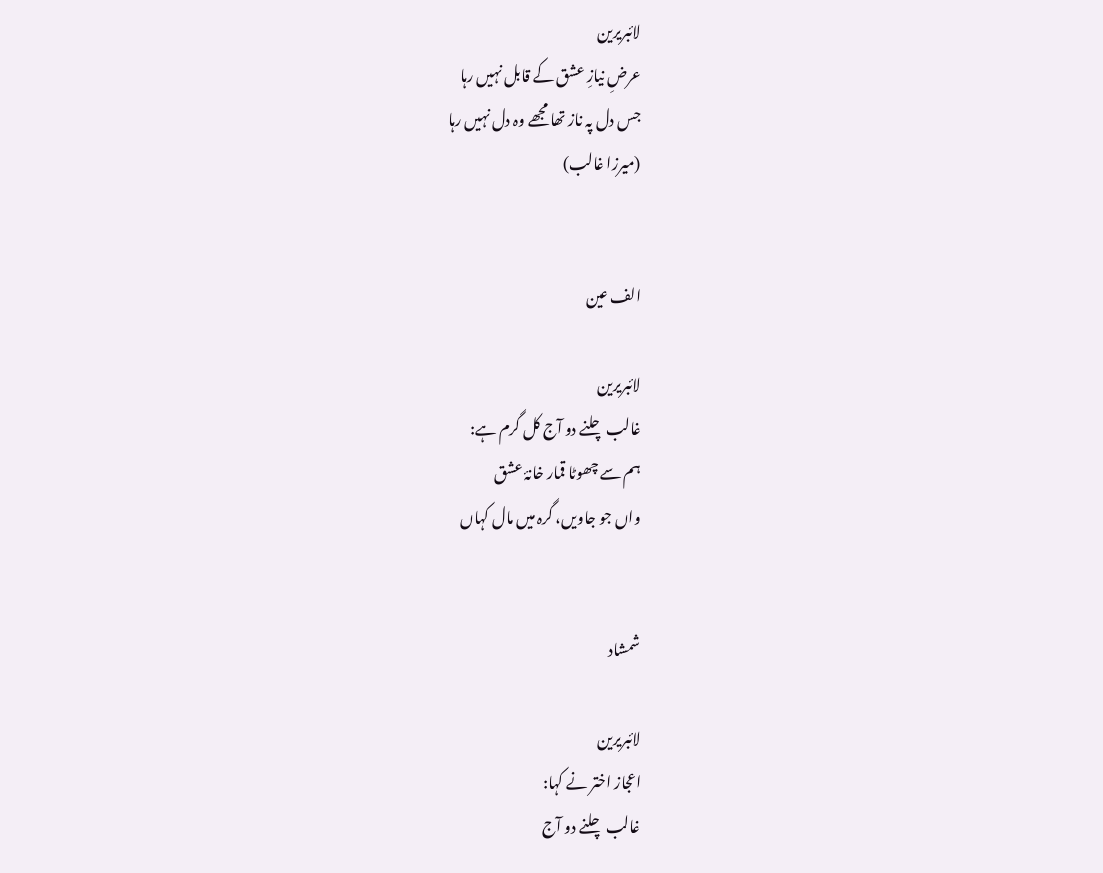لائبریرین
عرضِ نیازِ عشق کے قابل نہیں رہا
جس دل پہ ناز تھا مجھے وہ دل نہیں رہا
(میرزا غالب)


الف عین

لائبریرین
غالب چلنے دو آج کل گرم ہے:
ہم سے چھوٹا قمار خانۂ عشق
واں جو جاویں، گرہ میں مال کہاں


شمشاد

لائبریرین
اعجاز اختر نے کہا:
غالب چلنے دو آج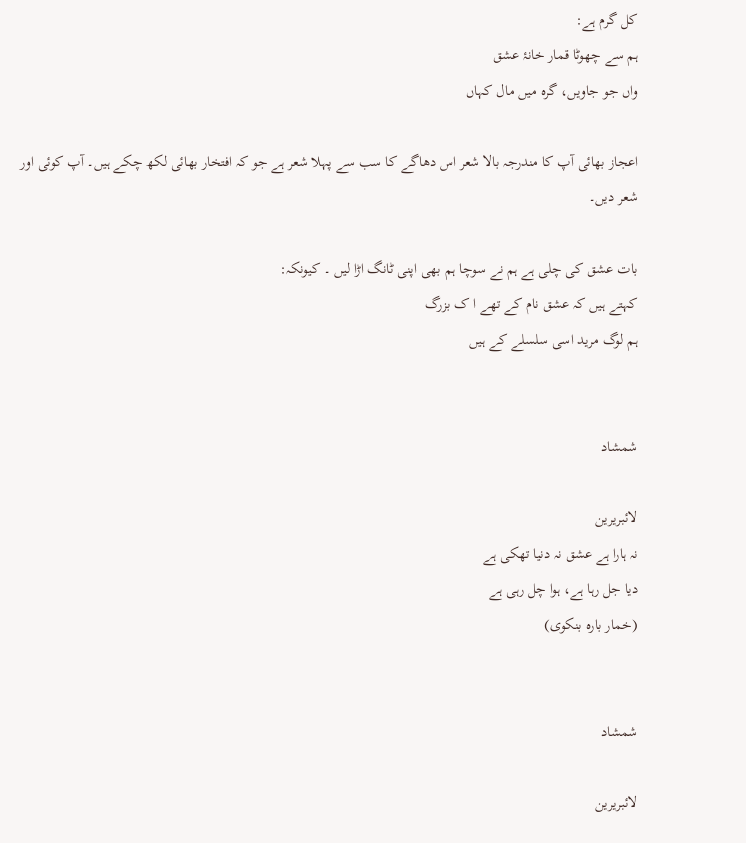کل گرم ہے:
ہم سے چھوٹا قمار خانۂ عشق
واں جو جاویں، گرہ میں مال کہاں

اعجاز بھائی آپ کا مندرجہ بالا شعر اس دھاگے کا سب سے پہلا شعر ہے جو کہ افتخار بھائی لکھ چکے ہیں۔ آپ کوئی اور شعر دیں۔

بات عشق کی چلی ہے ہم نے سوچا ہم بھی اپنی ٹانگ اڑا لیں‌ ۔ کیونکہ:
کہتے ہیں کہ عشق نام کے تھے ا ک بزرگ
ہم لوگ مرید اسی سلسلے کے ہیں‌


شمشاد

لائبریرین
نہ ہارا ہے عشق نہ دنیا تھکی ہے
دیا جل رہا ہے، ہوا چل رہی ہے
(خمار بارہ بنکوی)


شمشاد

لائبریرین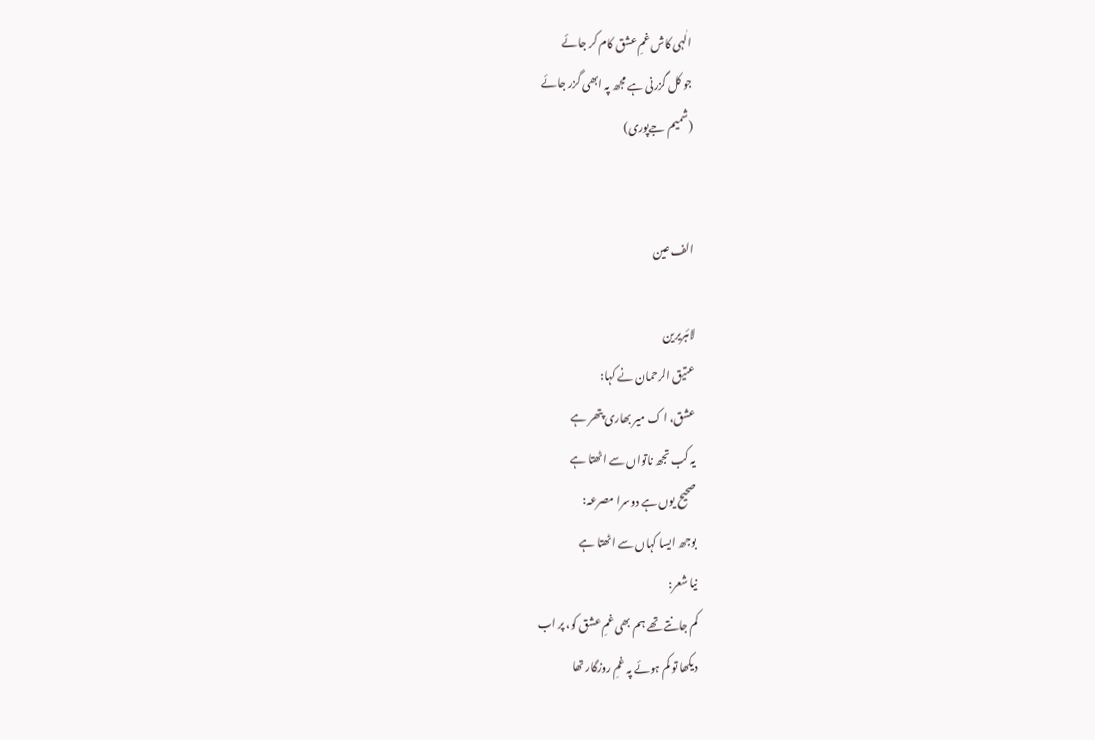الٰہی کاش غمِ عشق کام کر جائے
جو کل گزرنی ہے مجھ پہ ابھی گزر جائے
(شمیم جےپوری)


الف عین

لائبریرین
عتیق الرحمان نے کہا:
عشق، ا ک میر بھاری پتھر ہے
یہ کب تجھ ناتواں سے اٹھتا ہے
صحیح یوں ہے دوسرا مصرعہ:
بوجھ ایسا کہاں سے اٹھتا ہے
نیا شعر:
کم جانتے تھے ہم بھی غمِ عشق کو، پر اب
دیکھا تو کم ہوئے پہ غمِ روزگار تھا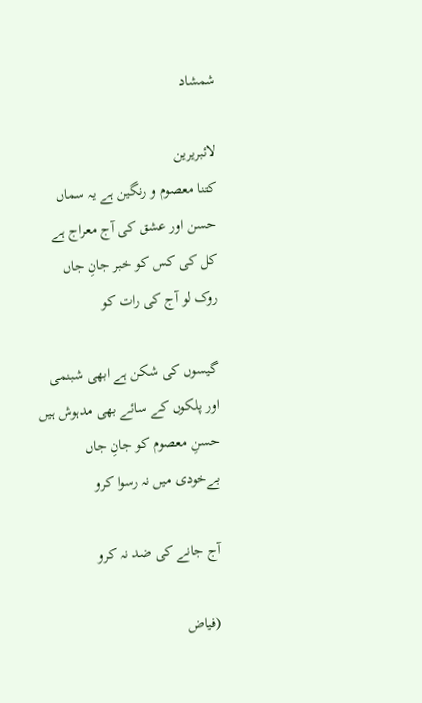شمشاد

لائبریرین
کتنا معصوم و رنگین ہے یہ سماں
حسن اور عشق کی آج معراج ہے
کل کی کس کو خبر جانِ جاں
روک لو آج کی رات کو

گیسوں کی شکن ہے ابھی شبنمی
اور پلکوں کے سائے بھی مدہوش ہیں
حسنِ معصوم کو جانِ جاں
بےخودی میں نہ رسوا کرو

آج جانے کی ضد نہ کرو

(فیاض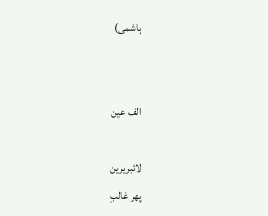ہاشمی)


الف عین

لائبریرین
پھر غالبِ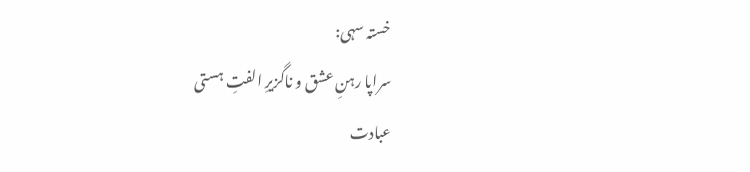خستہ سہی:
سراپا رہنِ عشق و ناگزیرِ الفتِ ہستی
عبادت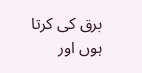برق کی کرتا ہوں اور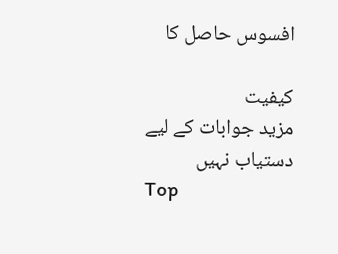افسوس حاصل کا

کیفیت
مزید جوابات کے لیے دستیاب نہیں
Top